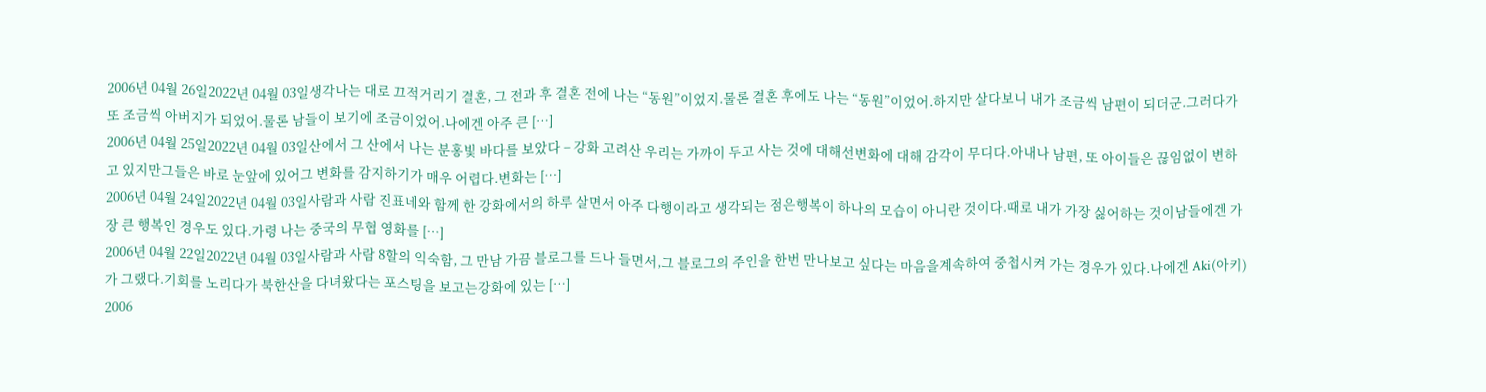2006년 04월 26일2022년 04월 03일생각나는 대로 끄적거리기 결혼, 그 전과 후 결혼 전에 나는 “동원”이었지.물론 결혼 후에도 나는 “동원”이었어.하지만 살다보니 내가 조금씩 남편이 되더군.그러다가 또 조금씩 아버지가 되었어.물론 남들이 보기에 조금이었어.나에겐 아주 큰 […]
2006년 04월 25일2022년 04월 03일산에서 그 산에서 나는 분홍빛 바다를 보았다 – 강화 고려산 우리는 가까이 두고 사는 것에 대해선변화에 대해 감각이 무디다.아내나 남편, 또 아이들은 끊임없이 변하고 있지만그들은 바로 눈앞에 있어그 변화를 감지하기가 매우 어렵다.변화는 […]
2006년 04월 24일2022년 04월 03일사람과 사람 진표네와 함께 한 강화에서의 하루 살면서 아주 다행이라고 생각되는 점은행복이 하나의 모습이 아니란 것이다.때로 내가 가장 싫어하는 것이남들에겐 가장 큰 행복인 경우도 있다.가령 나는 중국의 무협 영화를 […]
2006년 04월 22일2022년 04월 03일사람과 사람 8할의 익숙함, 그 만남 가끔 블로그를 드나 들면서,그 블로그의 주인을 한번 만나보고 싶다는 마음을계속하여 중첩시켜 가는 경우가 있다.나에겐 Aki(아키)가 그랬다.기회를 노리다가 북한산을 다녀왔다는 포스팅을 보고는강화에 있는 […]
2006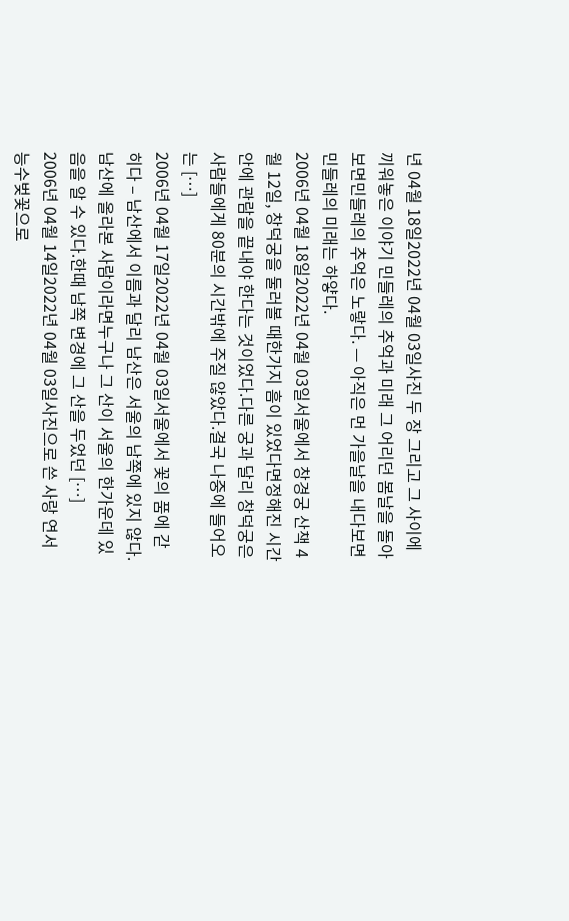년 04월 18일2022년 04월 03일사진 두 장 그리고 그 사이에 끼워놓은 이야기 민들레의 추억과 미래 그 어리던 봄날을 돌아보면민들레의 추억은 노랗다. — 아직은 먼 가을날을 내다보면민들레의 미래는 하얗다.
2006년 04월 18일2022년 04월 03일서울에서 창경궁 산책 4월 12일, 창덕궁을 둘러볼 때한가지 흠이 있었다면정해진 시간 안에 관람을 끝내야 한다는 것이었다.다른 궁과 달리 창덕궁은사람들에게 80분의 시간밖에 주질 않았다.결국 나중에 들어오는 […]
2006년 04월 17일2022년 04월 03일서울에서 꽃의 품에 갇히다 – 남산에서 이름과 달리 남산은 서울의 남쪽에 있지 않다.남산에 올라본 사람이라면누구나 그 산이 서울의 한가운데 있음을 알 수 있다.한때 남쪽 변경에 그 산을 두었던 […]
2006년 04월 14일2022년 04월 03일사진으로 쓴 사랑 연서 능수벚꽃으로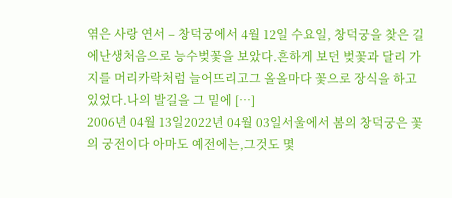엮은 사랑 연서 – 창덕궁에서 4월 12일 수요일, 창덕궁을 찾은 길에난생처음으로 능수벚꽃을 보았다.흔하게 보던 벚꽃과 달리 가지를 머리카락처럼 늘어뜨리고그 올올마다 꽃으로 장식을 하고 있었다.나의 발길을 그 밑에 […]
2006년 04월 13일2022년 04월 03일서울에서 봄의 창덕궁은 꽃의 궁전이다 아마도 예전에는,그것도 몇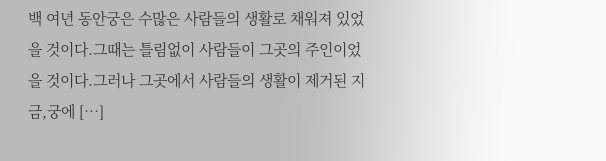백 여년 동안궁은 수많은 사람들의 생활로 채워져 있었을 것이다.그때는 틀림없이 사람들이 그곳의 주인이었을 것이다.그러나 그곳에서 사람들의 생활이 제거된 지금,궁에 […]